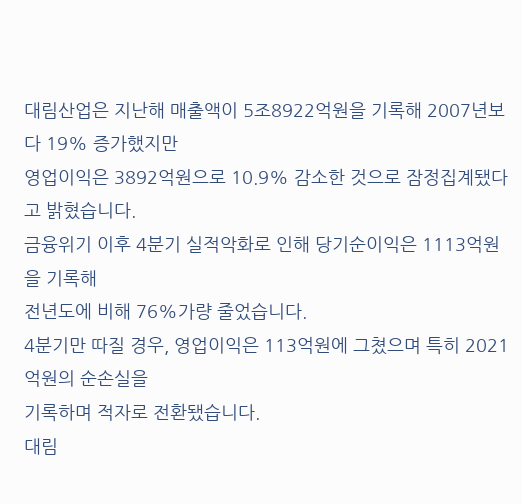대림산업은 지난해 매출액이 5조8922억원을 기록해 2007년보다 19% 증가했지만
영업이익은 3892억원으로 10.9% 감소한 것으로 잠정집계됐다고 밝혔습니다.
금융위기 이후 4분기 실적악화로 인해 당기순이익은 1113억원을 기록해
전년도에 비해 76%가량 줄었습니다.
4분기만 따질 경우, 영업이익은 113억원에 그쳤으며 특히 2021억원의 순손실을
기록하며 적자로 전환됐습니다.
대림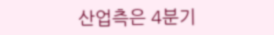산업측은 4분기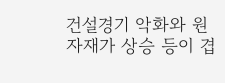건설경기 악화와 원자재가 상승 등이 겹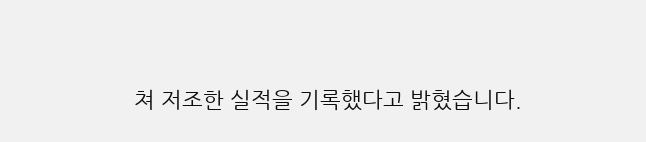쳐 저조한 실적을 기록했다고 밝혔습니다.